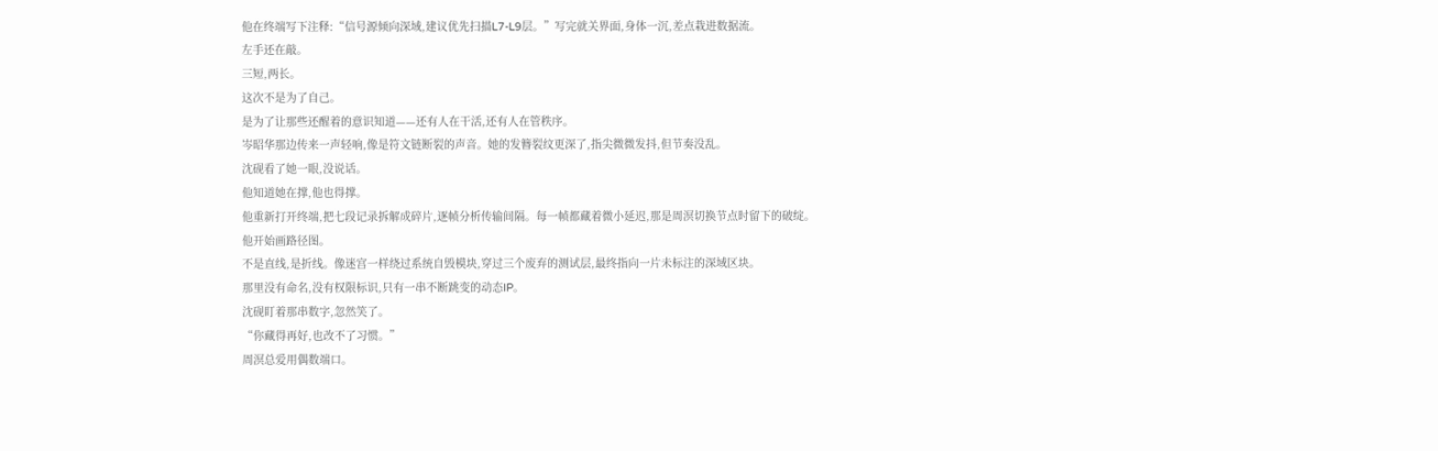他在终端写下注释:“信号源倾向深域,建议优先扫描L7-L9层。”写完就关界面,身体一沉,差点栽进数据流。
左手还在敲。
三短,两长。
这次不是为了自己。
是为了让那些还醒着的意识知道——还有人在干活,还有人在管秩序。
岑昭华那边传来一声轻响,像是符文链断裂的声音。她的发簪裂纹更深了,指尖微微发抖,但节奏没乱。
沈砚看了她一眼,没说话。
他知道她在撑,他也得撑。
他重新打开终端,把七段记录拆解成碎片,逐帧分析传输间隔。每一帧都藏着微小延迟,那是周溟切换节点时留下的破绽。
他开始画路径图。
不是直线,是折线。像迷宫一样绕过系统自毁模块,穿过三个废弃的测试层,最终指向一片未标注的深域区块。
那里没有命名,没有权限标识,只有一串不断跳变的动态IP。
沈砚盯着那串数字,忽然笑了。
“你藏得再好,也改不了习惯。”
周溟总爱用偶数端口。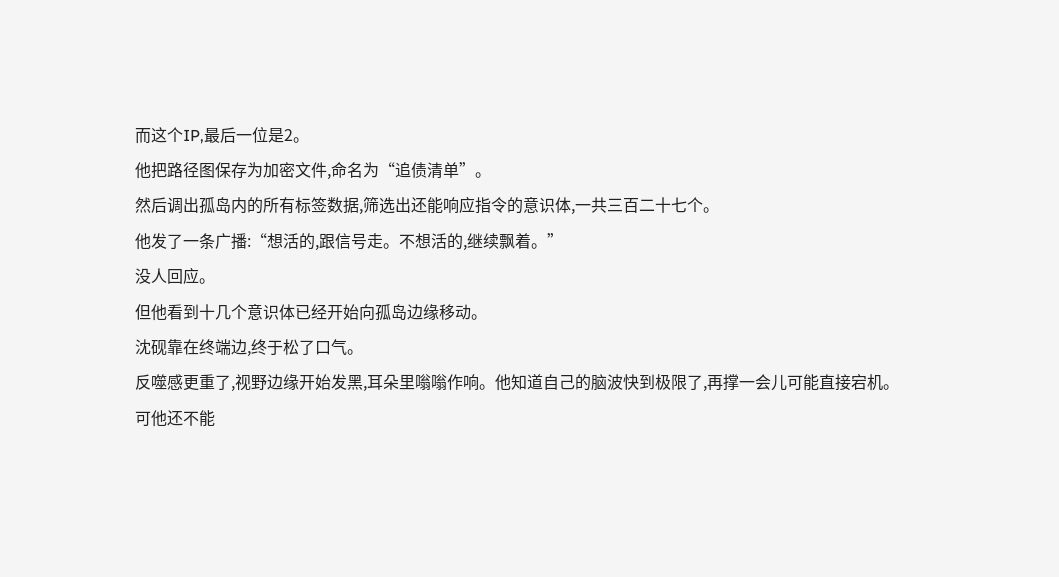而这个IP,最后一位是2。
他把路径图保存为加密文件,命名为“追债清单”。
然后调出孤岛内的所有标签数据,筛选出还能响应指令的意识体,一共三百二十七个。
他发了一条广播:“想活的,跟信号走。不想活的,继续飘着。”
没人回应。
但他看到十几个意识体已经开始向孤岛边缘移动。
沈砚靠在终端边,终于松了口气。
反噬感更重了,视野边缘开始发黑,耳朵里嗡嗡作响。他知道自己的脑波快到极限了,再撑一会儿可能直接宕机。
可他还不能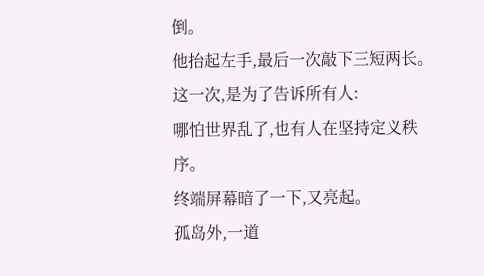倒。
他抬起左手,最后一次敲下三短两长。
这一次,是为了告诉所有人:
哪怕世界乱了,也有人在坚持定义秩序。
终端屏幕暗了一下,又亮起。
孤岛外,一道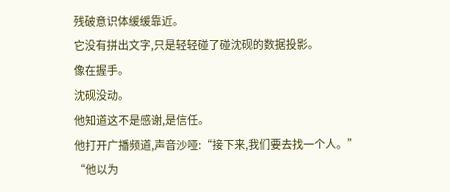残破意识体缓缓靠近。
它没有拼出文字,只是轻轻碰了碰沈砚的数据投影。
像在握手。
沈砚没动。
他知道这不是感谢,是信任。
他打开广播频道,声音沙哑:“接下来,我们要去找一个人。”
“他以为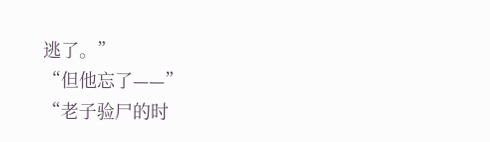逃了。”
“但他忘了——”
“老子验尸的时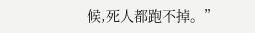候,死人都跑不掉。”